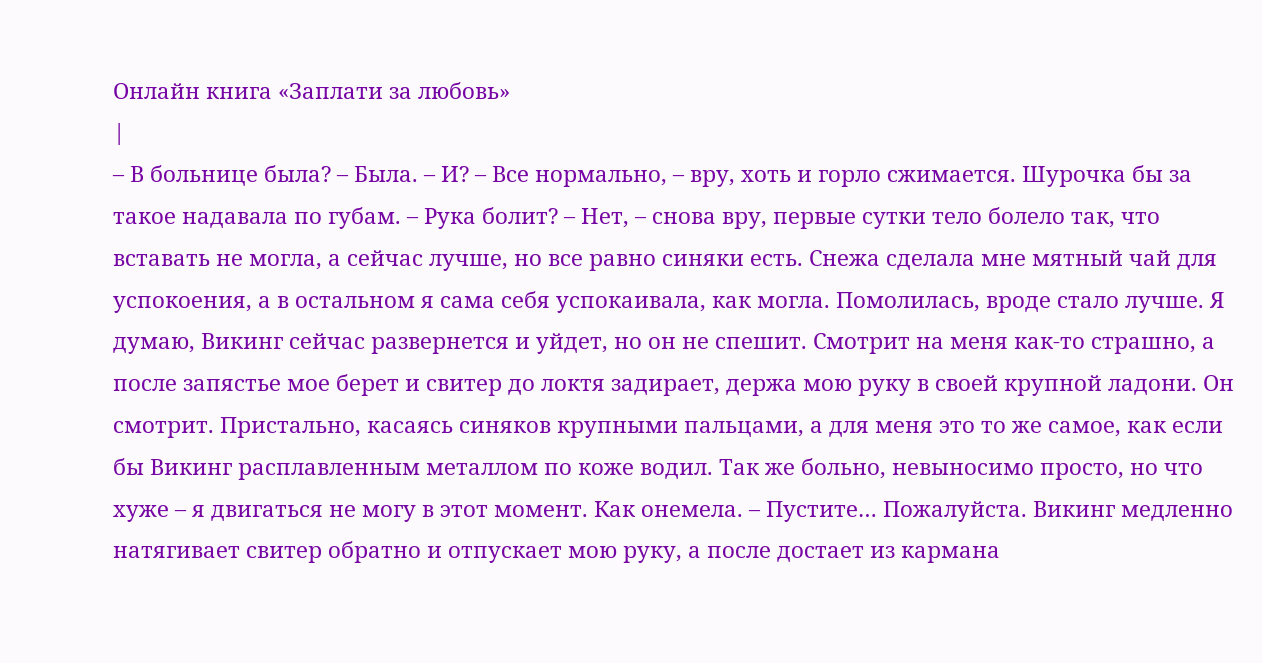Онлайн книга «Заплати за любовь»
|
– В больнице была? – Была. – И? – Все нормально, – вру, хоть и горло сжимается. Шурочка бы за такое надавала по губам. – Рука болит? – Нет, – снова вру, первые сутки тело болело так, что вставать не могла, а сейчас лучше, но все равно синяки есть. Снежа сделала мне мятный чай для успокоения, а в остальном я сама себя успокаивала, как могла. Помолилась, вроде стало лучше. Я думаю, Викинг сейчас развернется и уйдет, но он не спешит. Смотрит на меня как-то страшно, а после запястье мое берет и свитер до локтя задирает, держа мою руку в своей крупной ладони. Он смотрит. Пристально, касаясь синяков крупными пальцами, а для меня это то же самое, как если бы Викинг расплавленным металлом по коже водил. Так же больно, невыносимо просто, но что хуже – я двигаться не могу в этот момент. Как онемела. – Пустите… Пожалуйста. Викинг медленно натягивает свитер обратно и отпускает мою руку, а после достает из кармана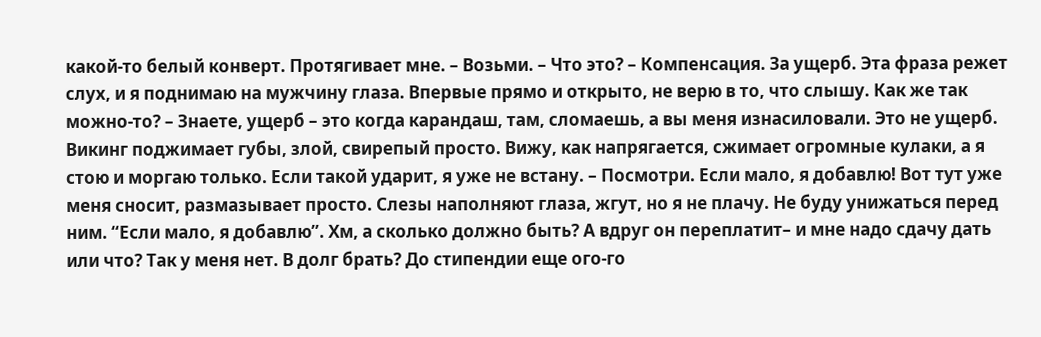какой-то белый конверт. Протягивает мне. – Возьми. – Что это? – Компенсация. За ущерб. Эта фраза режет слух, и я поднимаю на мужчину глаза. Впервые прямо и открыто, не верю в то, что слышу. Как же так можно-то? – Знаете, ущерб – это когда карандаш, там, сломаешь, а вы меня изнасиловали. Это не ущерб. Викинг поджимает губы, злой, свирепый просто. Вижу, как напрягается, сжимает огромные кулаки, а я стою и моргаю только. Если такой ударит, я уже не встану. – Посмотри. Если мало, я добавлю! Вот тут уже меня сносит, размазывает просто. Слезы наполняют глаза, жгут, но я не плачу. Не буду унижаться перед ним. “Если мало, я добавлю”. Хм, а сколько должно быть? А вдруг он переплатит– и мне надо сдачу дать или что? Так у меня нет. В долг брать? До стипендии еще ого-го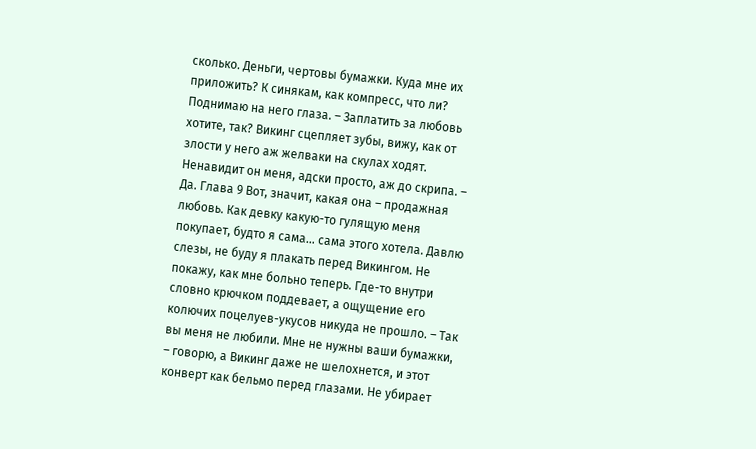сколько. Деньги, чертовы бумажки. Куда мне их приложить? К синякам, как компресс, что ли? Поднимаю на него глаза. – Заплатить за любовь хотите, так? Викинг сцепляет зубы, вижу, как от злости у него аж желваки на скулах ходят. Ненавидит он меня, адски просто, аж до скрипа. – Да. Глава 9 Вот, значит, какая она – продажная любовь. Как девку какую-то гулящую меня покупает, будто я сама… сама этого хотела. Давлю слезы, не буду я плакать перед Викингом. Не покажу, как мне больно теперь. Где-то внутри словно крючком поддевает, а ощущение его колючих поцелуев-укусов никуда не прошло. – Так вы меня не любили. Мне не нужны ваши бумажки, – говорю, а Викинг даже не шелохнется, и этот конверт как бельмо перед глазами. Не убирает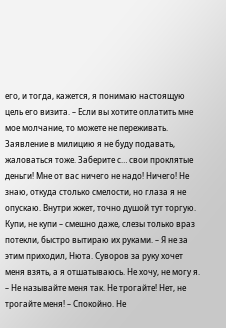его, и тогда, кажется, я понимаю настоящую цель его визита. – Если вы хотите оплатить мне мое молчание, то можете не переживать. Заявление в милицию я не буду подавать, жаловаться тоже. Заберите с… свои проклятые деньги! Мне от вас ничего не надо! Ничего! Не знаю, откуда столько смелости, но глаза я не опускаю. Внутри жжет, точно душой тут торгую. Купи, не купи – смешно даже, слезы только враз потекли, быстро вытираю их руками. – Я не за этим приходил, Нюта. Суворов за руку хочет меня взять, а я отшатываюсь. Не хочу, не могу я. – Не называйте меня так. Не трогайте! Нет, не трогайте меня! – Спокойно. Не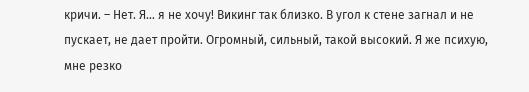кричи. – Нет. Я… я не хочу! Викинг так близко. В угол к стене загнал и не пускает, не дает пройти. Огромный, сильный, такой высокий. Я же психую, мне резко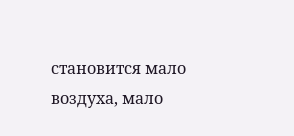становится мало воздуха, мало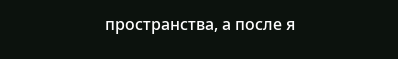пространства, а после я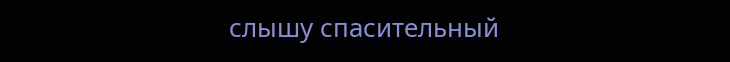слышу спасительный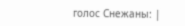голос Снежаны: |